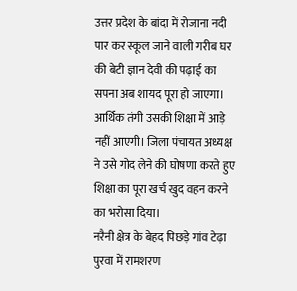उत्तर प्रदेश के बांदा में रोजाना नदी पार कर स्कूल जाने वाली गरीब घर की बेटी ज्ञान देवी की पढ़ाई का सपना अब शायद पूरा हो जाएगा। आर्थिक तंगी उसकी शिक्षा में आड़े नहीं आएगी। जिला पंचायत अध्यक्ष ने उसे गोद लेने की घोषणा करते हुए शिक्षा का पूरा खर्च खुद वहन करने का भरोसा दिया।
नरैनी क्षेत्र के बेहद पिछड़े गांव टेढ़ा पुरवा में रामशरण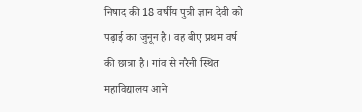निषाद की 18 वर्षीय पुत्री ज्ञान देवी को पढ़ाई का जुनून है। वह बीए प्रथम वर्ष की छात्रा है। गांव से नरैनी स्थित महाविद्यालय आने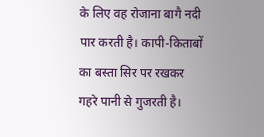के लिए वह रोजाना बागै नदी पार करती है। कापी-किताबों का बस्ता सिर पर रखकर गहरे पानी से गुजरती है।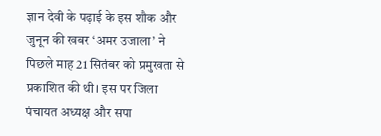ज्ञान देवी के पढ़ाई के इस शौक और जुनून की खबर ‘अमर उजाला’ ने पिछले माह 21 सितंबर को प्रमुखता से प्रकाशित की थी। इस पर जिला पंचायत अध्यक्ष और सपा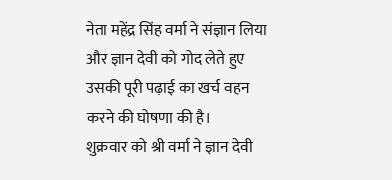नेता महेंद्र सिंह वर्मा ने संज्ञान लिया और ज्ञान देवी को गोद लेते हुए उसकी पूरी पढ़ाई का खर्च वहन करने की घोषणा की है।
शुक्रवार को श्री वर्मा ने ज्ञान देवी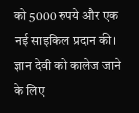को 5000 रुपये और एक नई साइकिल प्रदान की। ज्ञान देवी को कालेज जाने के लिए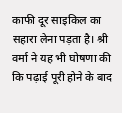काफी दूर साइकिल का सहारा लेना पड़ता है। श्री वर्मा ने यह भी घोषणा की कि पढ़ाई पूरी होने के बाद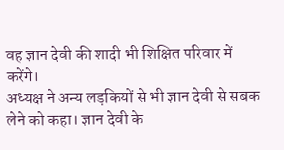वह ज्ञान देवी की शादी भी शिक्षित परिवार में करेंगे।
अध्यक्ष ने अन्य लड़कियों से भी ज्ञान देवी से सबक लेने को कहा। ज्ञान देवी के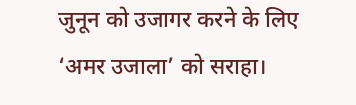जुनून को उजागर करने के लिए ‘अमर उजाला’ को सराहा।